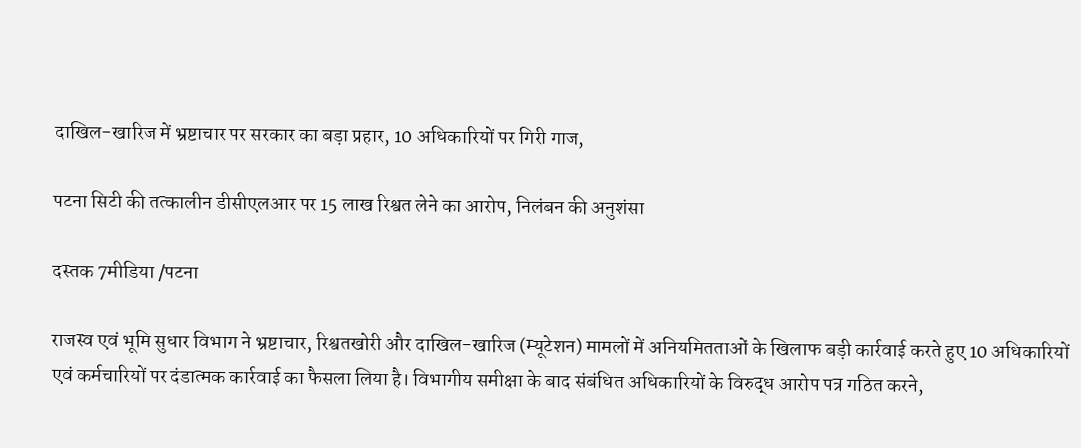दाखिल-खारिज में भ्रष्टाचार पर सरकार का बड़ा प्रहार, 10 अधिकारियों पर गिरी गाज,

पटना सिटी की तत्कालीन डीसीएलआर पर 15 लाख रिश्वत लेने का आरोप, निलंबन की अनुशंसा

दस्तक 7मीडिया /पटना

राजस्व एवं भूमि सुधार विभाग ने भ्रष्टाचार, रिश्वतखोरी और दाखिल-खारिज (म्यूटेशन) मामलों में अनियमितताओं के खिलाफ बड़ी कार्रवाई करते हुए 10 अधिकारियों एवं कर्मचारियों पर दंडात्मक कार्रवाई का फैसला लिया है। विभागीय समीक्षा के बाद संबंधित अधिकारियों के विरुद्ध आरोप पत्र गठित करने,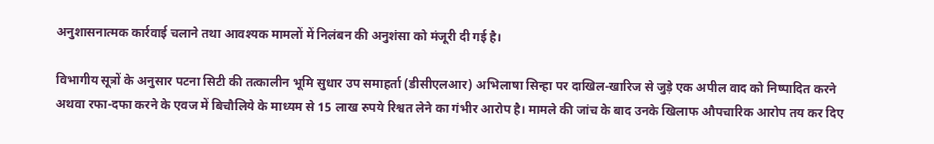अनुशासनात्मक कार्रवाई चलाने तथा आवश्यक मामलों में निलंबन की अनुशंसा को मंजूरी दी गई है।

विभागीय सूत्रों के अनुसार पटना सिटी की तत्कालीन भूमि सुधार उप समाहर्ता (डीसीएलआर) अभिलाषा सिन्हा पर दाखिल-खारिज से जुड़े एक अपील वाद को निष्पादित करने अथवा रफा-दफा करने के एवज में बिचौलिये के माध्यम से 15 लाख रुपये रिश्वत लेने का गंभीर आरोप है। मामले की जांच के बाद उनके खिलाफ औपचारिक आरोप तय कर दिए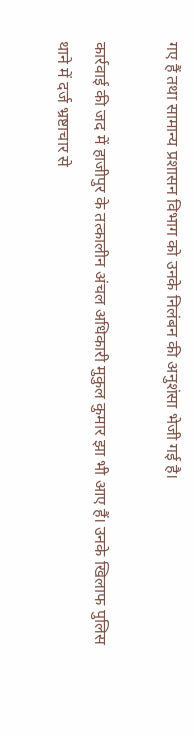गए हैं तथा सामान्य प्रशासन विभाग को उनके निलंबन की अनुशंसा भेजी गई है।

कार्रवाई की जद में हाजीपुर के तत्कालीन अंचल अधिकारी मुकुल कुमार झा भी आए हैं। उनके खिलाफ पुलिस थाने में दर्ज भ्रष्टाचार से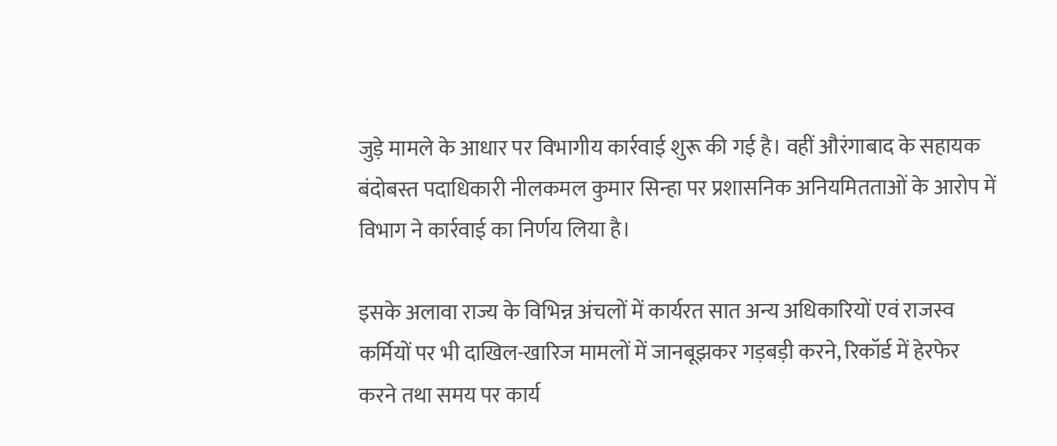जुड़े मामले के आधार पर विभागीय कार्रवाई शुरू की गई है। वहीं औरंगाबाद के सहायक बंदोबस्त पदाधिकारी नीलकमल कुमार सिन्हा पर प्रशासनिक अनियमितताओं के आरोप में विभाग ने कार्रवाई का निर्णय लिया है।

इसके अलावा राज्य के विभिन्न अंचलों में कार्यरत सात अन्य अधिकारियों एवं राजस्व कर्मियों पर भी दाखिल-खारिज मामलों में जानबूझकर गड़बड़ी करने, रिकॉर्ड में हेरफेर करने तथा समय पर कार्य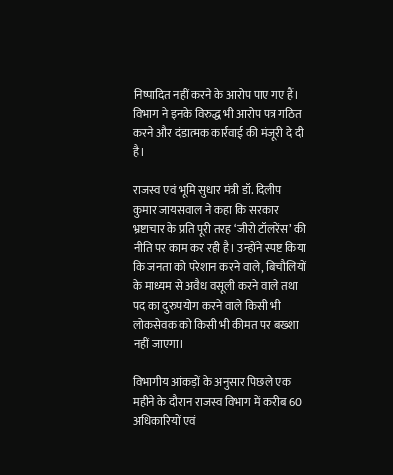निष्पादित नहीं करने के आरोप पाए गए हैं। विभाग ने इनके विरुद्ध भी आरोप पत्र गठित करने और दंडात्मक कार्रवाई की मंजूरी दे दी है।

राजस्व एवं भूमि सुधार मंत्री डॉ. दिलीप कुमार जायसवाल ने कहा कि सरकार भ्रष्टाचार के प्रति पूरी तरह ‘जीरो टॉलरेंस’ की नीति पर काम कर रही है। उन्होंने स्पष्ट किया कि जनता को परेशान करने वाले, बिचौलियों के माध्यम से अवैध वसूली करने वाले तथा पद का दुरुपयोग करने वाले किसी भी लोकसेवक को किसी भी कीमत पर बख्शा नहीं जाएगा।

विभागीय आंकड़ों के अनुसार पिछले एक महीने के दौरान राजस्व विभाग में करीब 60 अधिकारियों एवं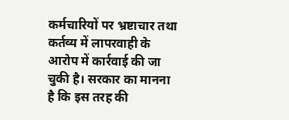कर्मचारियों पर भ्रष्टाचार तथा कर्तव्य में लापरवाही के आरोप में कार्रवाई की जा चुकी है। सरकार का मानना है कि इस तरह की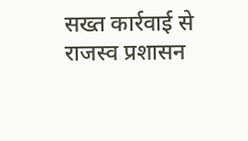सख्त कार्रवाई से राजस्व प्रशासन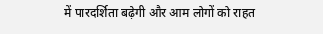में पारदर्शिता बढ़ेगी और आम लोगों को राहत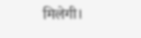मिलेगी।